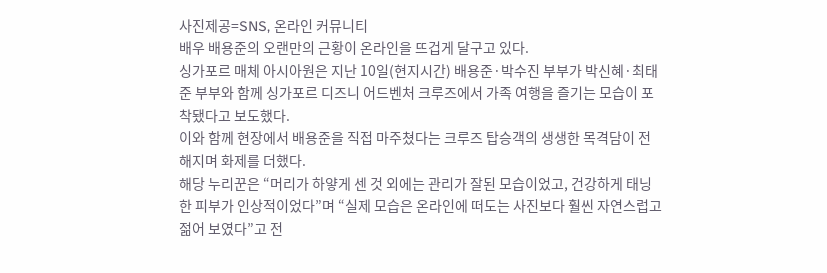사진제공=SNS, 온라인 커뮤니티
배우 배용준의 오랜만의 근황이 온라인을 뜨겁게 달구고 있다.
싱가포르 매체 아시아원은 지난 10일(현지시간) 배용준·박수진 부부가 박신혜·최태준 부부와 함께 싱가포르 디즈니 어드벤처 크루즈에서 가족 여행을 즐기는 모습이 포착됐다고 보도했다.
이와 함께 현장에서 배용준을 직접 마주쳤다는 크루즈 탑승객의 생생한 목격담이 전해지며 화제를 더했다.
해당 누리꾼은 “머리가 하얗게 센 것 외에는 관리가 잘된 모습이었고, 건강하게 태닝한 피부가 인상적이었다”며 “실제 모습은 온라인에 떠도는 사진보다 훨씬 자연스럽고 젊어 보였다”고 전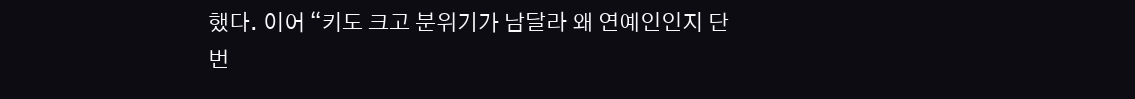했다. 이어 “키도 크고 분위기가 남달라 왜 연예인인지 단번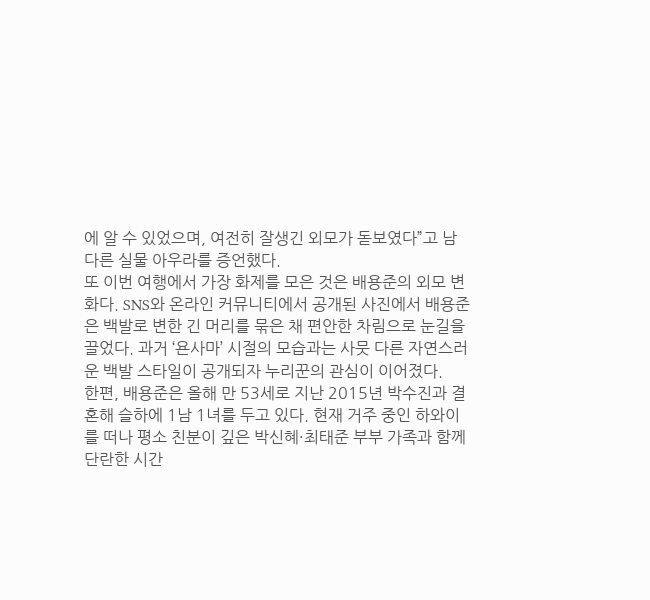에 알 수 있었으며, 여전히 잘생긴 외모가 돋보였다”고 남다른 실물 아우라를 증언했다.
또 이번 여행에서 가장 화제를 모은 것은 배용준의 외모 변화다. SNS와 온라인 커뮤니티에서 공개된 사진에서 배용준은 백발로 변한 긴 머리를 묶은 채 편안한 차림으로 눈길을 끌었다. 과거 ‘욘사마’ 시절의 모습과는 사뭇 다른 자연스러운 백발 스타일이 공개되자 누리꾼의 관심이 이어졌다.
한편, 배용준은 올해 만 53세로 지난 2015년 박수진과 결혼해 슬하에 1남 1녀를 두고 있다. 현재 거주 중인 하와이를 떠나 평소 친분이 깊은 박신혜·최태준 부부 가족과 함께 단란한 시간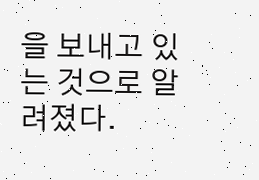을 보내고 있는 것으로 알려졌다.